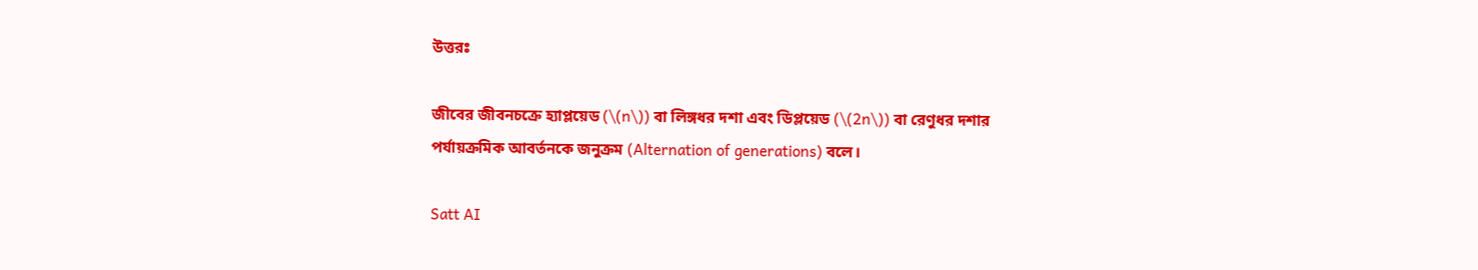উত্তরঃ

জীবের জীবনচক্রে হ্যাপ্লয়েড (\(n\)) বা লিঙ্গধর দশা এবং ডিপ্লয়েড (\(2n\)) বা রেণুধর দশার পর্যায়ক্রমিক আবর্তনকে জনুক্রম (Alternation of generations) বলে।

Satt AI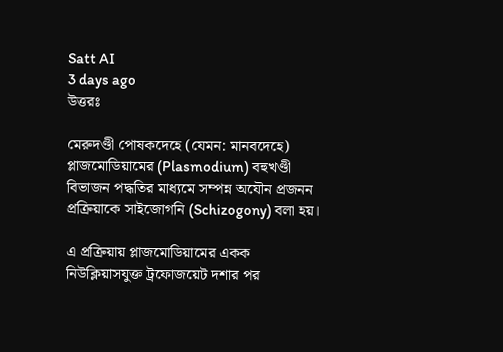Satt AI
3 days ago
উত্তরঃ

মেরুদণ্ডী পোষকদেহে (যেমন: মানবদেহে) প্লাজমোডিয়ামের (Plasmodium) বহুখণ্ডী বিভাজন পদ্ধতির মাধ্যমে সম্পন্ন অযৌন প্রজনন প্রক্রিয়াকে সাইজোগনি (Schizogony) বলা হয়।

এ প্রক্রিয়ায় প্লাজমোডিয়ামের একক নিউক্লিয়াসযুক্ত ট্রফোজয়েট দশার পর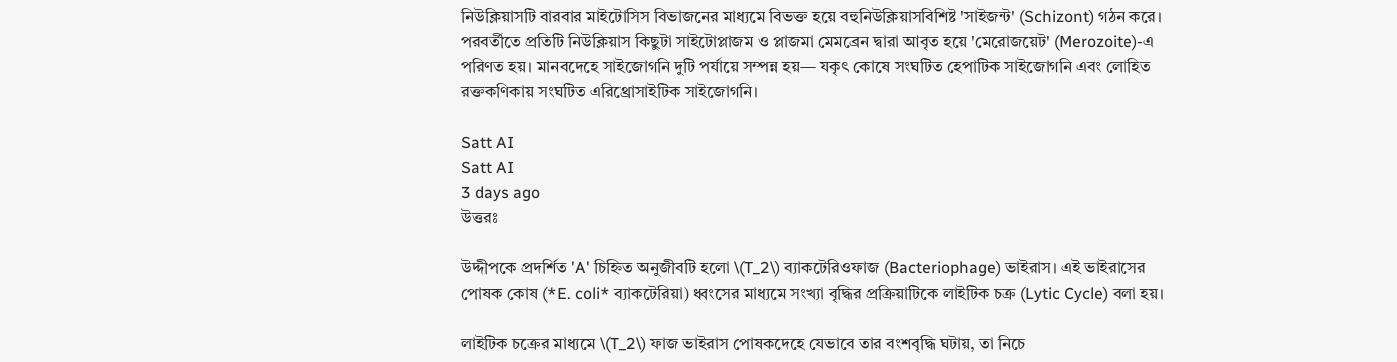নিউক্লিয়াসটি বারবার মাইটোসিস বিভাজনের মাধ্যমে বিভক্ত হয়ে বহুনিউক্লিয়াসবিশিষ্ট 'সাইজন্ট' (Schizont) গঠন করে। পরবর্তীতে প্রতিটি নিউক্লিয়াস কিছুটা সাইটোপ্লাজম ও প্লাজমা মেমব্রেন দ্বারা আবৃত হয়ে 'মেরোজয়েট' (Merozoite)-এ পরিণত হয়। মানবদেহে সাইজোগনি দুটি পর্যায়ে সম্পন্ন হয়— যকৃৎ কোষে সংঘটিত হেপাটিক সাইজোগনি এবং লোহিত রক্তকণিকায় সংঘটিত এরিথ্রোসাইটিক সাইজোগনি।

Satt AI
Satt AI
3 days ago
উত্তরঃ

উদ্দীপকে প্রদর্শিত 'A' চিহ্নিত অনুজীবটি হলো \(T_2\) ব্যাকটেরিওফাজ (Bacteriophage) ভাইরাস। এই ভাইরাসের পোষক কোষ (*E. coli* ব্যাকটেরিয়া) ধ্বংসের মাধ্যমে সংখ্যা বৃদ্ধির প্রক্রিয়াটিকে লাইটিক চক্র (Lytic Cycle) বলা হয়।

লাইটিক চক্রের মাধ্যমে \(T_2\) ফাজ ভাইরাস পোষকদেহে যেভাবে তার বংশবৃদ্ধি ঘটায়, তা নিচে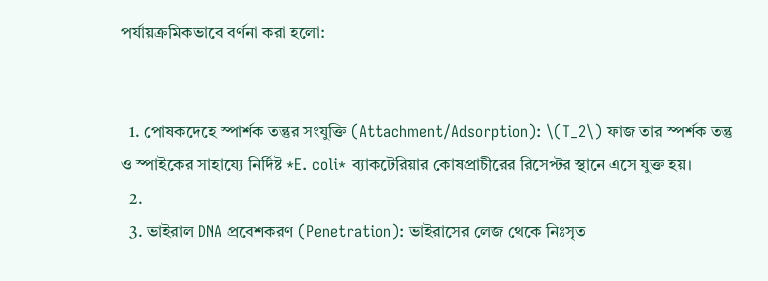পর্যায়ক্রমিকভাবে বর্ণনা করা হলো:


  1. পোষকদেহে স্পার্শক তন্তুর সংযুক্তি (Attachment/Adsorption): \(T_2\) ফাজ তার স্পর্শক তন্তু ও স্পাইকের সাহায্যে নির্দিষ্ট *E. coli* ব্যাকটেরিয়ার কোষপ্রাচীরের রিসেপ্টর স্থানে এসে যুক্ত হয়।
  2.
  3. ভাইরাল DNA প্রবেশকরণ (Penetration): ভাইরাসের লেজ থেকে নিঃসৃত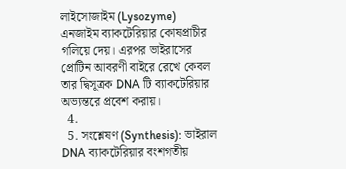লাইসোজাইম (Lysozyme) এনজাইম ব্যাকটেরিয়ার কোষপ্রাচীর গলিয়ে দেয়। এরপর ভাইরাসের প্রোটিন আবরণী বাইরে রেখে কেবল তার দ্বিসূত্রক DNA টি ব্যাকটেরিয়ার অভ্যন্তরে প্রবেশ করায়।
  4.
  5. সংশ্লেষণ (Synthesis): ভাইরাল DNA ব্যাকটেরিয়ার বংশগতীয়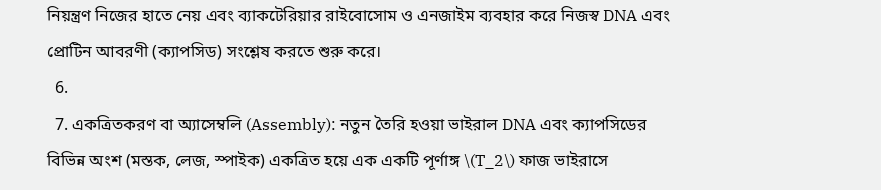নিয়ন্ত্রণ নিজের হাতে নেয় এবং ব্যাকটেরিয়ার রাইবোসোম ও এনজাইম ব্যবহার করে নিজস্ব DNA এবং প্রোটিন আবরণী (ক্যাপসিড) সংশ্লেষ করতে শুরু করে।
  6.
  7. একত্রিতকরণ বা অ্যাসেম্বলি (Assembly): নতুন তৈরি হওয়া ভাইরাল DNA এবং ক্যাপসিডের বিভিন্ন অংশ (মস্তক, লেজ, স্পাইক) একত্রিত হয়ে এক একটি পূর্ণাঙ্গ \(T_2\) ফাজ ভাইরাসে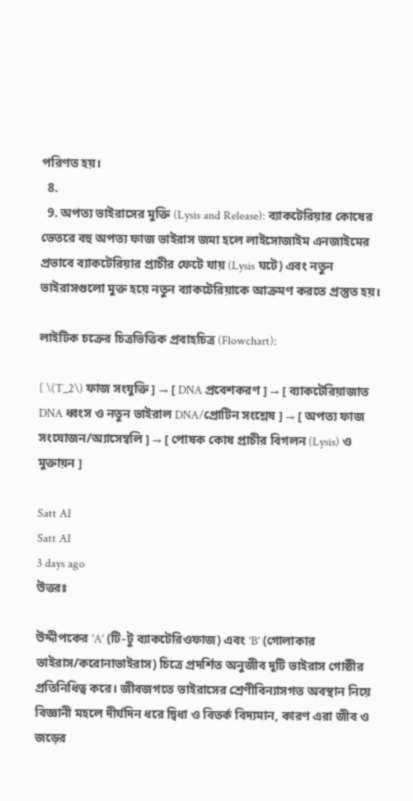পরিণত হয়।
  8.
  9. অপত্য ভাইরাসের মুক্তি (Lysis and Release): ব্যাকটেরিয়ার কোষের ভেতরে বহু অপত্য ফাজ ভাইরাস জমা হলে লাইসোজাইম এনজাইমের প্রভাবে ব্যাকটেরিয়ার প্রাচীর ফেটে যায় (Lysis ঘটে) এবং নতুন ভাইরাসগুলো মুক্ত হয়ে নতুন ব্যাকটেরিয়াকে আক্রমণ করতে প্রস্তুত হয়।

লাইটিক চক্রের চিত্রভিত্তিক প্রবাহচিত্র (Flowchart):

[ \(T_2\) ফাজ সংযুক্তি ] → [ DNA প্রবেশকরণ ] → [ ব্যাকটেরিয়াজাত DNA ধ্বংস ও নতুন ভাইরাল DNA/প্রোটিন সংশ্লেষ ] → [ অপত্য ফাজ সংযোজন/অ্যাসেম্বলি ] → [ পোষক কোষ প্রাচীর বিগলন (Lysis) ও মুক্তায়ন ]

Satt AI
Satt AI
3 days ago
উত্তরঃ

উদ্দীপকের 'A' (টি-টু ব্যাকটেরিওফাজ) এবং 'B' (গোলাকার ভাইরাস/করোনাভাইরাস) চিত্রে প্রদর্শিত অনুজীব দুটি ভাইরাস গোষ্ঠীর প্রতিনিধিত্ব করে। জীবজগতে ভাইরাসের শ্রেণীবিন্যাসগত অবস্থান নিয়ে বিজ্ঞানী মহলে দীর্ঘদিন ধরে দ্বিধা ও বিতর্ক বিদ্যমান, কারণ এরা জীব ও জড়ের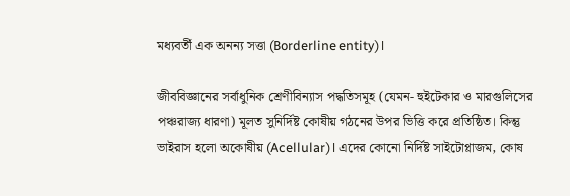মধ্যবর্তী এক অনন্য সত্তা (Borderline entity)।

জীববিজ্ঞানের সর্বাধুনিক শ্রেণীবিন্যাস পদ্ধতিসমূহ (যেমন- হুইটেকার ও মারগুলিসের পঞ্চরাজ্য ধারণা) মূলত সুনির্দিষ্ট কোষীয় গঠনের উপর ভিত্তি করে প্রতিষ্ঠিত। কিন্তু ভাইরাস হলো অকোষীয় (Acellular)। এদের কোনো নির্দিষ্ট সাইটোপ্লাজম, কোষ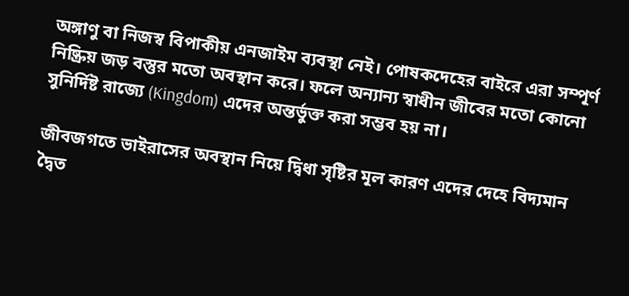অঙ্গাণু বা নিজস্ব বিপাকীয় এনজাইম ব্যবস্থা নেই। পোষকদেহের বাইরে এরা সম্পূর্ণ নিষ্ক্রিয় জড় বস্তুর মতো অবস্থান করে। ফলে অন্যান্য স্বাধীন জীবের মতো কোনো সুনির্দিষ্ট রাজ্যে (Kingdom) এদের অন্তর্ভুক্ত করা সম্ভব হয় না।

জীবজগতে ভাইরাসের অবস্থান নিয়ে দ্বিধা সৃষ্টির মূল কারণ এদের দেহে বিদ্যমান দ্বৈত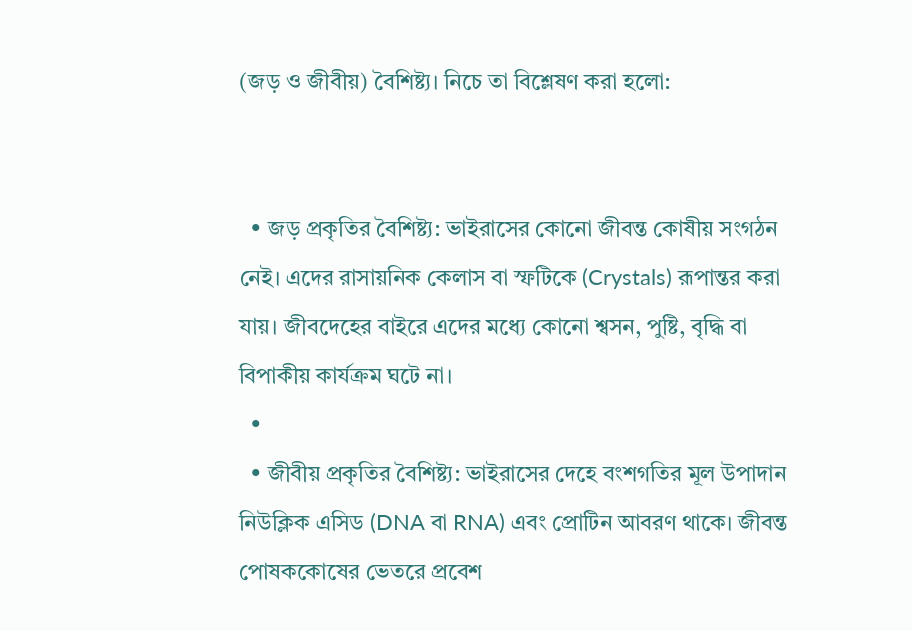(জড় ও জীবীয়) বৈশিষ্ট্য। নিচে তা বিশ্লেষণ করা হলো:


  • জড় প্রকৃতির বৈশিষ্ট্য: ভাইরাসের কোনো জীবন্ত কোষীয় সংগঠন নেই। এদের রাসায়নিক কেলাস বা স্ফটিকে (Crystals) রূপান্তর করা যায়। জীবদেহের বাইরে এদের মধ্যে কোনো শ্বসন, পুষ্টি, বৃদ্ধি বা বিপাকীয় কার্যক্রম ঘটে না।
  •
  • জীবীয় প্রকৃতির বৈশিষ্ট্য: ভাইরাসের দেহে বংশগতির মূল উপাদান নিউক্লিক এসিড (DNA বা RNA) এবং প্রোটিন আবরণ থাকে। জীবন্ত পোষককোষের ভেতরে প্রবেশ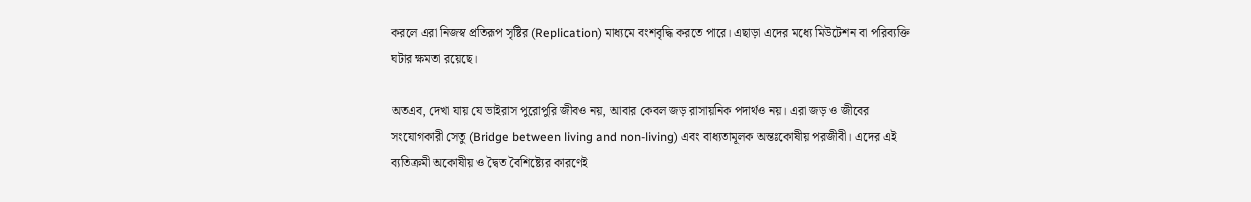করলে এরা নিজস্ব প্রতিরূপ সৃষ্টির (Replication) মাধ্যমে বংশবৃদ্ধি করতে পারে। এছাড়া এদের মধ্যে মিউটেশন বা পরিব্যক্তি ঘটার ক্ষমতা রয়েছে।

অতএব, দেখা যায় যে ভাইরাস পুরোপুরি জীবও নয়, আবার কেবল জড় রাসায়নিক পদার্থও নয়। এরা জড় ও জীবের সংযোগকারী সেতু (Bridge between living and non-living) এবং বাধ্যতামূলক অন্তঃকোষীয় পরজীবী। এদের এই ব্যতিক্রমী অকোষীয় ও দ্বৈত বৈশিষ্ট্যের কারণেই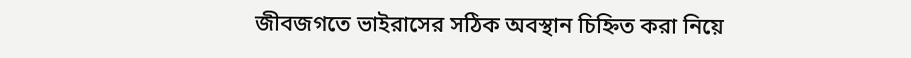জীবজগতে ভাইরাসের সঠিক অবস্থান চিহ্নিত করা নিয়ে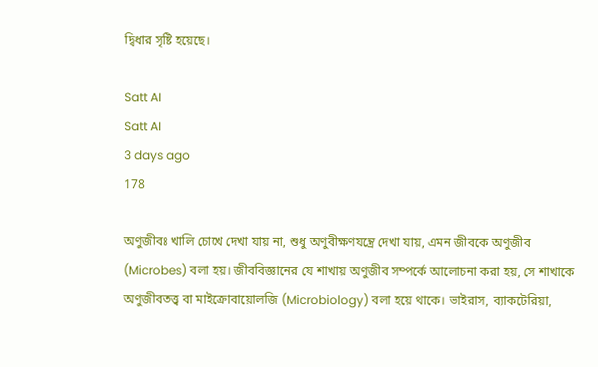দ্বিধার সৃষ্টি হয়েছে।

Satt AI
Satt AI
3 days ago
178

অণুজীবঃ খালি চোখে দেখা যায় না, শুধু অণুবীক্ষণযন্ত্রে দেখা যায়, এমন জীবকে অণুজীব (Microbes) বলা হয়। জীববিজ্ঞানের যে শাখায় অণুজীব সম্পর্কে আলোচনা করা হয়, সে শাখাকে অণুজীবতত্ত্ব বা মাইক্রোবায়োলজি (Microbiology) বলা হয়ে থাকে। ভাইরাস, ব্যাকটেরিয়া,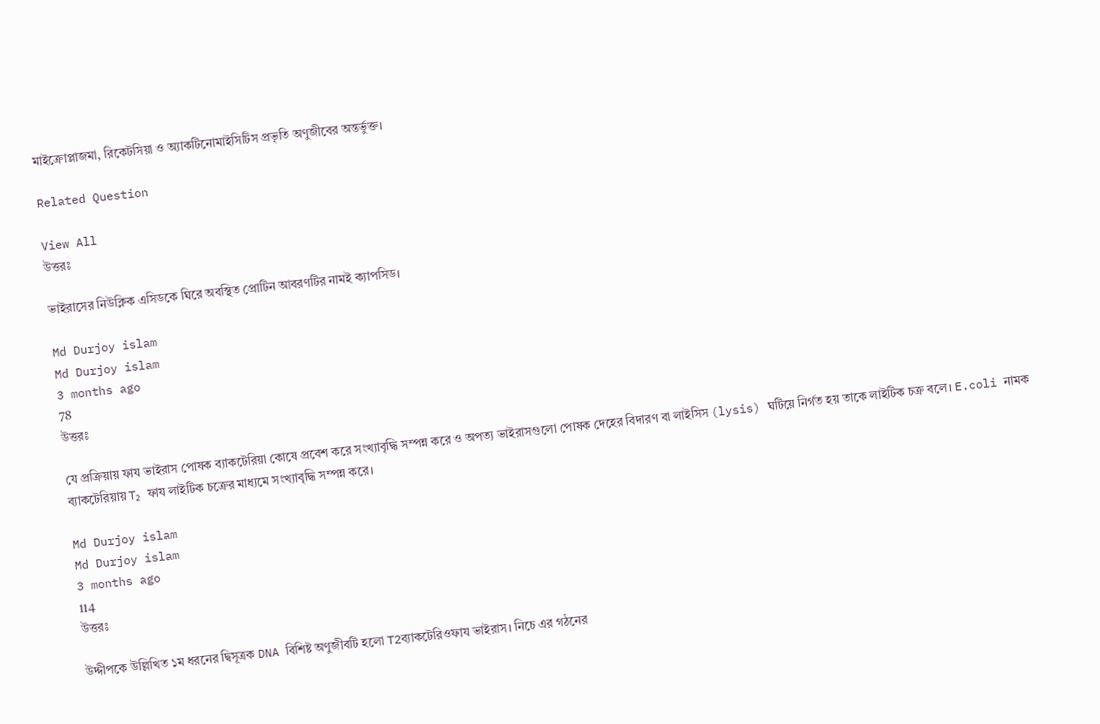মাইক্রোপ্লাজমা, রিকেটসিয়া ও অ্যাকটিনোমাইসিটিস প্রভৃতি অণুজীবের অন্তর্ভুক্ত।

Related Question

View All
উত্তরঃ

ভাইরাসের নিউক্লিক এসিডকে ঘিরে অবস্থিত প্রোটিন আবরণটির নামই ক্যাপসিড।

Md Durjoy islam
Md Durjoy islam
3 months ago
78
উত্তরঃ

যে প্রক্রিয়ায় ফায ভাইরাস পোষক ব্যাকটেরিয়া কোষে প্রবেশ করে সংখ্যাবৃদ্ধি সম্পন্ন করে ও অপত্য ভাইরাসগুলো পোষক দেহের বিদারণ বা লাইসিস (lysis) ঘটিয়ে নির্গত হয় তাকে লাইটিক চক্র বলে। E.coli নামক ব্যাকটেরিয়ায় T₂ ফায লাইটিক চক্রের মাধ্যমে সংখ্যাবৃদ্ধি সম্পন্ন করে।

Md Durjoy islam
Md Durjoy islam
3 months ago
114
উত্তরঃ

উদ্দীপকে উল্লিখিত ১ম ধরনের দ্বিসূত্রক DNA বিশিষ্ট অণুজীবটি হলো T2ব্যাকটেরিওফায ভাইরাস। নিচে এর গঠনের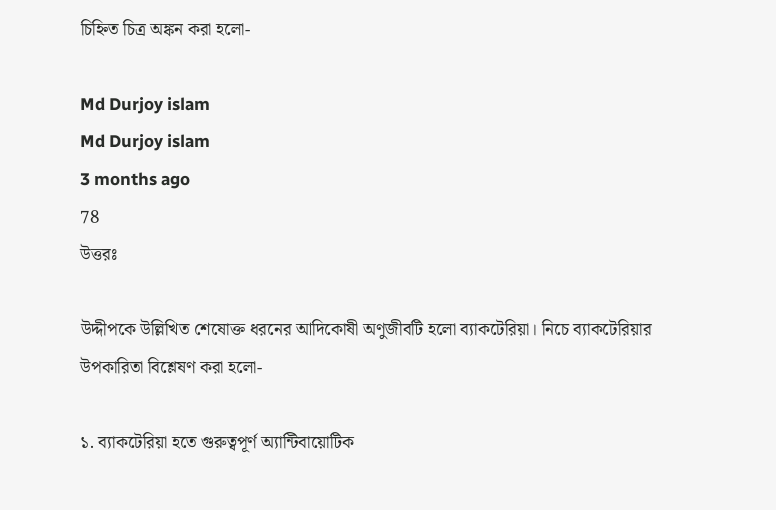চিহ্নিত চিত্র অঙ্কন করা হলো-

Md Durjoy islam
Md Durjoy islam
3 months ago
78
উত্তরঃ

উদ্দীপকে উল্লিখিত শেষোক্ত ধরনের আদিকোষী অণুজীবটি হলো ব্যাকটেরিয়া। নিচে ব্যাকটেরিয়ার উপকারিতা বিশ্লেষণ করা হলো-

১. ব্যাকটেরিয়া হতে গুরুত্বপূর্ণ অ্যান্টিবায়োটিক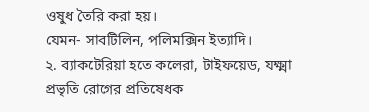ওষুধ তৈরি করা হয়।
যেমন- সাবটিলিন, পলিমক্সিন ইত্যাদি।
২. ব্যাকটেরিয়া হতে কলেরা, টাইফয়েড, যক্ষ্মা প্রভৃতি রোগের প্রতিষেধক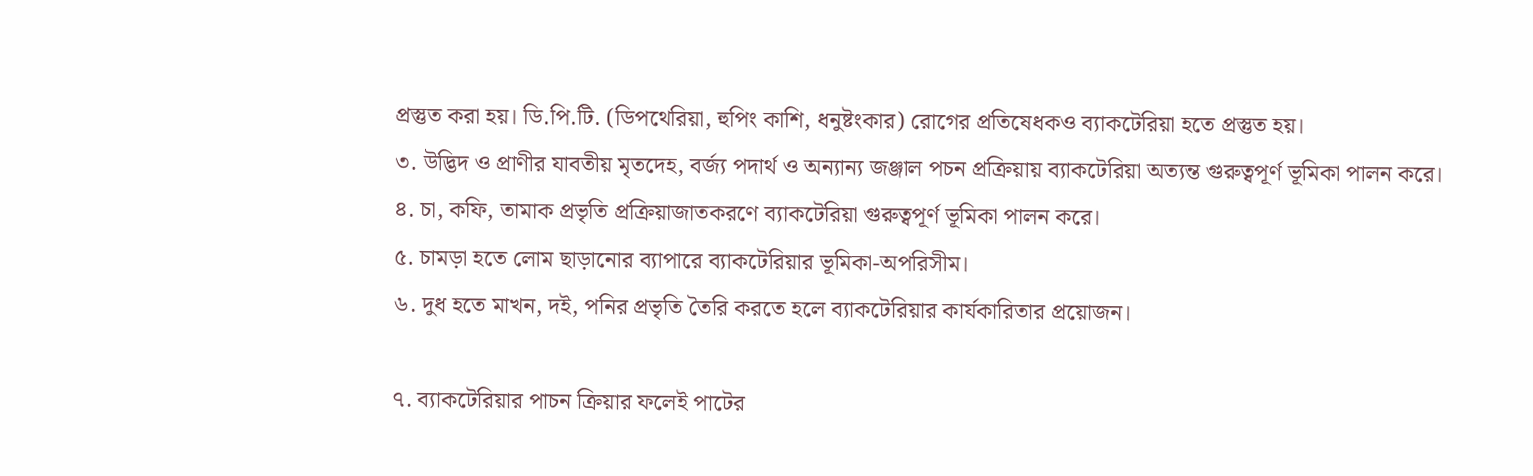প্রস্তুত করা হয়। ডি.পি.টি. (ডিপথেরিয়া, হুপিং কাশি, ধনুষ্টংকার) রোগের প্রতিষেধকও ব্যাকটেরিয়া হতে প্রস্তুত হয়।
৩. উদ্ভিদ ও প্রাণীর যাবতীয় মৃতদেহ, বর্জ্য পদার্থ ও অন্যান্য জঞ্জাল পচন প্রক্রিয়ায় ব্যাকটেরিয়া অত্যন্ত গুরুত্বপূর্ণ ভূমিকা পালন করে।
৪. চা, কফি, তামাক প্রভৃতি প্রক্রিয়াজাতকরণে ব্যাকটেরিয়া গুরুত্বপূর্ণ ভূমিকা পালন করে।
৫. চামড়া হতে লোম ছাড়ানোর ব্যাপারে ব্যাকটেরিয়ার ভূমিকা-অপরিসীম।
৬. দুধ হতে মাখন, দই, পনির প্রভৃতি তৈরি করতে হলে ব্যাকটেরিয়ার কার্যকারিতার প্রয়োজন।

৭. ব্যাকটেরিয়ার পাচন ক্রিয়ার ফলেই পাটের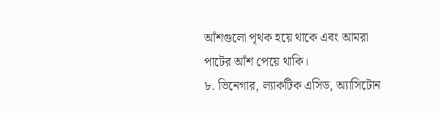আঁশগুলো পৃথক হয়ে থাকে এবং আমরা পাটের আঁশ পেয়ে থাকি।
৮. ভিনেগার, ল্যাকটিক এসিড, অ্যাসিটোন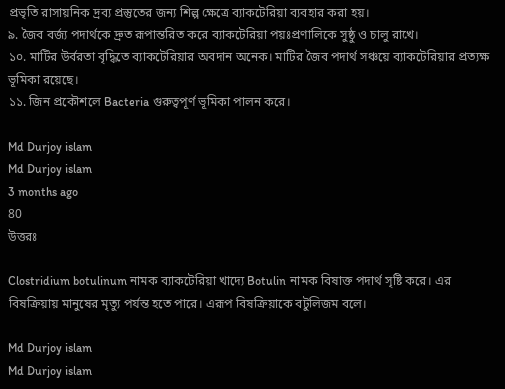প্রভৃতি রাসায়নিক দ্রব্য প্রস্তুতের জন্য শিল্প ক্ষেত্রে ব্যাকটেরিয়া ব্যবহার করা হয়।
৯. জৈব বর্জ্য পদার্থকে দ্রুত রূপান্তরিত করে ব্যাকটেরিয়া পয়ঃপ্রণালিকে সুষ্ঠু ও চালু রাখে।
১০. মাটির উর্বরতা বৃদ্ধিতে ব্যাকটেরিয়ার অবদান অনেক। মাটির জৈব পদার্থ সঞ্চয়ে ব্যাকটেরিয়ার প্রত্যক্ষ ভূমিকা রয়েছে।
১১. জিন প্রকৌশলে Bacteria গুরুত্বপূর্ণ ভূমিকা পালন করে।

Md Durjoy islam
Md Durjoy islam
3 months ago
80
উত্তরঃ

Clostridium botulinum নামক ব্যাকটেরিয়া খাদ্যে Botulin নামক বিষাক্ত পদার্থ সৃষ্টি করে। এর বিষক্রিয়ায় মানুষের মৃত্যু পর্যন্ত হতে পারে। এরূপ বিষক্রিয়াকে বটুলিজম বলে।

Md Durjoy islam
Md Durjoy islam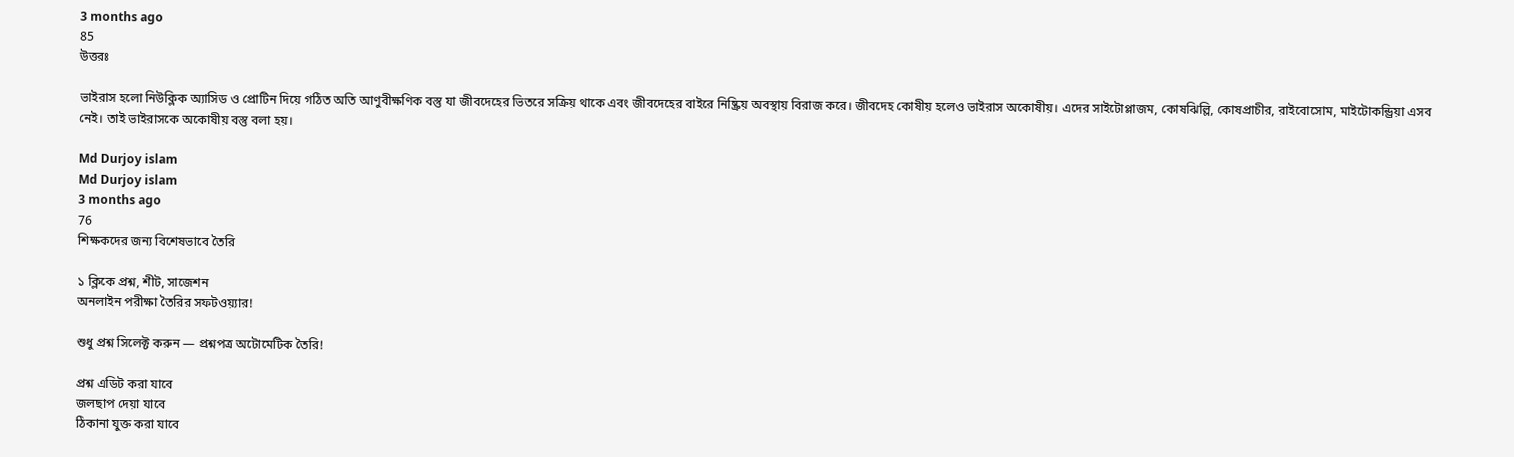3 months ago
85
উত্তরঃ

ভাইরাস হলো নিউক্লিক অ্যাসিড ও প্রোটিন দিয়ে গঠিত অতি আণুবীক্ষণিক বস্তু যা জীবদেহের ভিতরে সক্রিয় থাকে এবং জীবদেহের বাইরে নিষ্ক্রিয় অবস্থায় বিরাজ করে। জীবদেহ কোষীয় হলেও ভাইরাস অকোষীয়। এদের সাইটোপ্লাজম, কোষঝিল্লি, কোষপ্রাচীর, রাইবোসোম, মাইটোকন্ড্রিয়া এসব নেই। তাই ভাইরাসকে অকোষীয় বস্তু বলা হয়।

Md Durjoy islam
Md Durjoy islam
3 months ago
76
শিক্ষকদের জন্য বিশেষভাবে তৈরি

১ ক্লিকে প্রশ্ন, শীট, সাজেশন
অনলাইন পরীক্ষা তৈরির সফটওয়্যার!

শুধু প্রশ্ন সিলেক্ট করুন — প্রশ্নপত্র অটোমেটিক তৈরি!

প্রশ্ন এডিট করা যাবে
জলছাপ দেয়া যাবে
ঠিকানা যুক্ত করা যাবে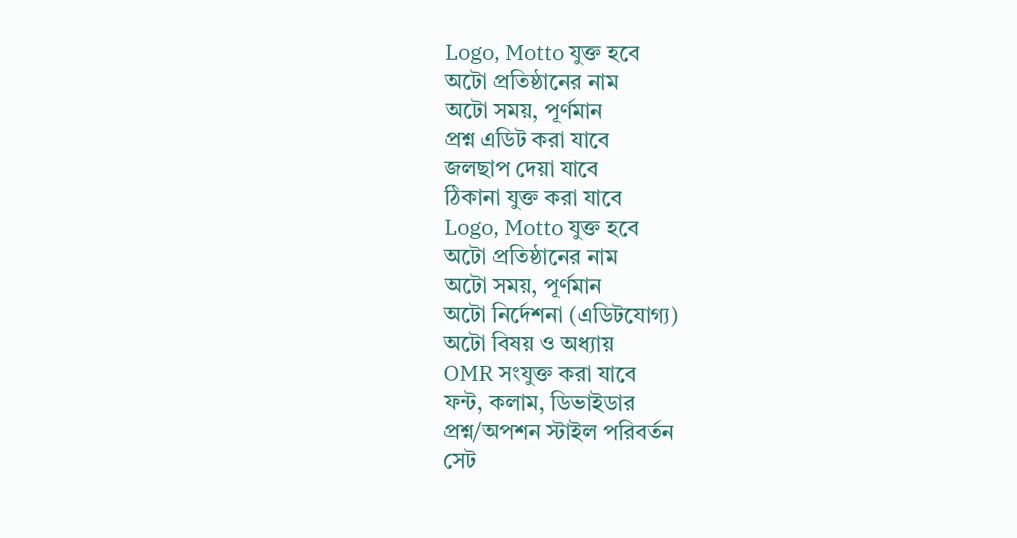Logo, Motto যুক্ত হবে
অটো প্রতিষ্ঠানের নাম
অটো সময়, পূর্ণমান
প্রশ্ন এডিট করা যাবে
জলছাপ দেয়া যাবে
ঠিকানা যুক্ত করা যাবে
Logo, Motto যুক্ত হবে
অটো প্রতিষ্ঠানের নাম
অটো সময়, পূর্ণমান
অটো নির্দেশনা (এডিটযোগ্য)
অটো বিষয় ও অধ্যায়
OMR সংযুক্ত করা যাবে
ফন্ট, কলাম, ডিভাইডার
প্রশ্ন/অপশন স্টাইল পরিবর্তন
সেট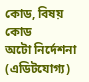কোড, বিষয় কোড
অটো নির্দেশনা (এডিটযোগ্য)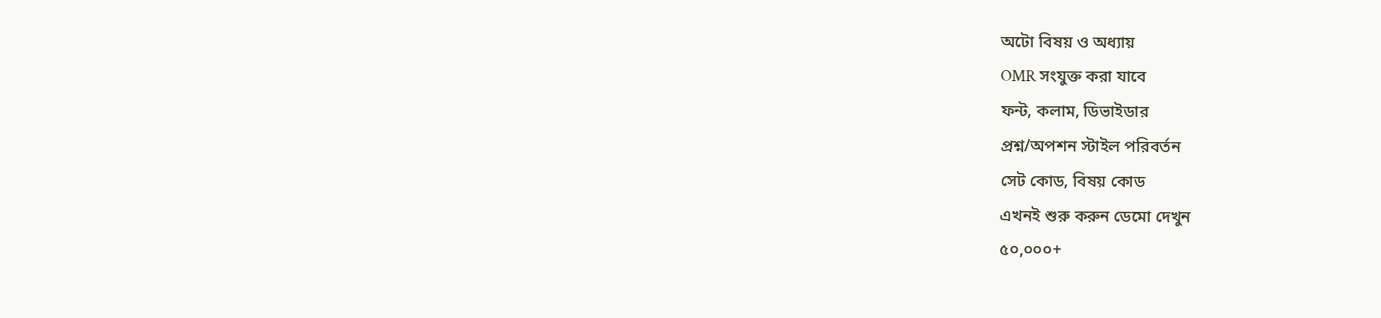অটো বিষয় ও অধ্যায়
OMR সংযুক্ত করা যাবে
ফন্ট, কলাম, ডিভাইডার
প্রশ্ন/অপশন স্টাইল পরিবর্তন
সেট কোড, বিষয় কোড
এখনই শুরু করুন ডেমো দেখুন
৫০,০০০+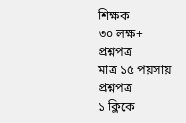শিক্ষক
৩০ লক্ষ+
প্রশ্নপত্র
মাত্র ১৫ পয়সায় প্রশ্নপত্র
১ ক্লিকে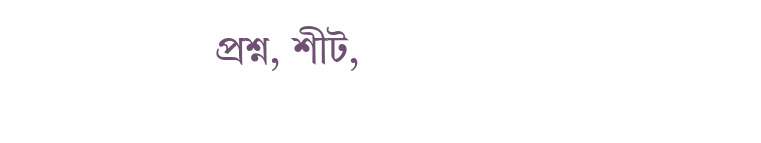প্রশ্ন, শীট,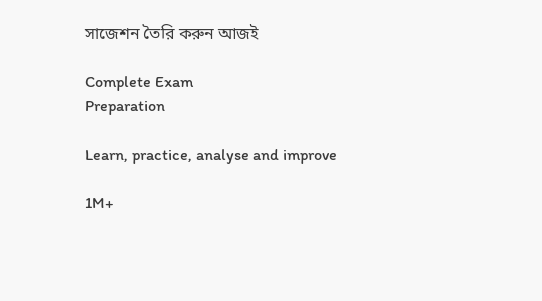সাজেশন তৈরি করুন আজই

Complete Exam
Preparation

Learn, practice, analyse and improve

1M+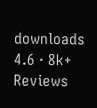downloads
4.6 · 8k+ Reviews